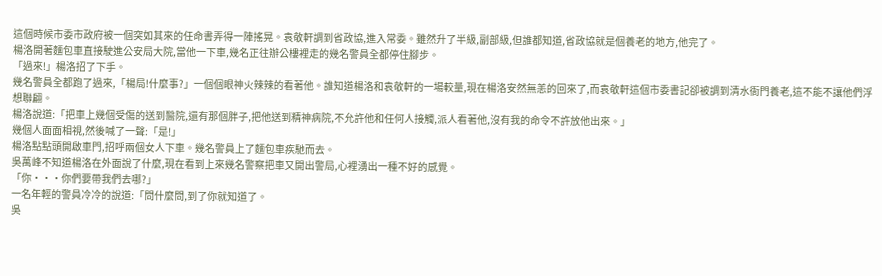這個時候市委市政府被一個突如其來的任命書弄得一陣搖晃。袁敬軒調到省政協,進入常委。雖然升了半級,副部級,但誰都知道,省政協就是個養老的地方,他完了。
楊洛開著麵包車直接駛進公安局大院,當他一下車,幾名正往辦公樓裡走的幾名警員全都停住腳步。
「過來!」楊洛招了下手。
幾名警員全都跑了過來,「楊局!什麼事?」一個個眼神火辣辣的看著他。誰知道楊洛和袁敬軒的一場較量,現在楊洛安然無恙的回來了,而袁敬軒這個市委書記卻被調到清水衙門養老,這不能不讓他們浮想聯翩。
楊洛說道:「把車上幾個受傷的送到醫院,還有那個胖子,把他送到精神病院,不允許他和任何人接觸,派人看著他,沒有我的命令不許放他出來。」
幾個人面面相視,然後喊了一聲:「是!」
楊洛點點頭開啟車門,招呼兩個女人下車。幾名警員上了麵包車疾馳而去。
吳萬峰不知道楊洛在外面說了什麼,現在看到上來幾名警察把車又開出警局,心裡湧出一種不好的感覺。
「你···你們要帶我們去哪?」
一名年輕的警員冷冷的說道:「問什麼問,到了你就知道了。
吳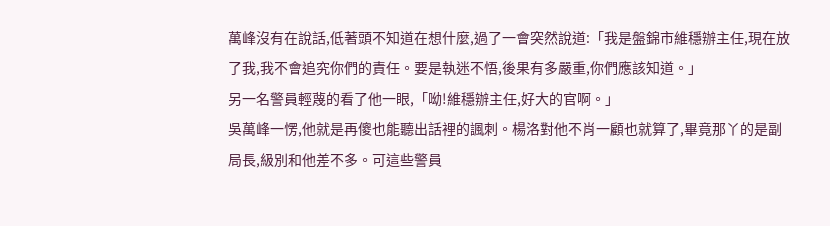萬峰沒有在說話,低著頭不知道在想什麼,過了一會突然說道:「我是盤錦市維穩辦主任,現在放了我,我不會追究你們的責任。要是執迷不悟,後果有多嚴重,你們應該知道。」
另一名警員輕蔑的看了他一眼,「呦!維穩辦主任,好大的官啊。」
吳萬峰一愣,他就是再傻也能聽出話裡的諷刺。楊洛對他不肖一顧也就算了,畢竟那丫的是副局長,級別和他差不多。可這些警員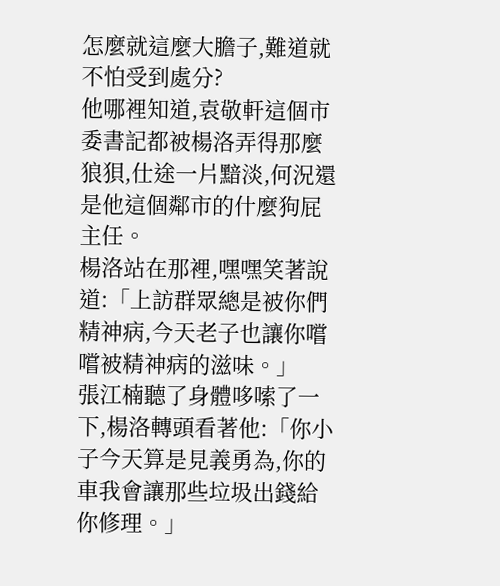怎麼就這麼大膽子,難道就不怕受到處分?
他哪裡知道,袁敬軒這個市委書記都被楊洛弄得那麼狼狽,仕途一片黯淡,何況還是他這個鄰市的什麼狗屁主任。
楊洛站在那裡,嘿嘿笑著說道:「上訪群眾總是被你們精神病,今天老子也讓你嚐嚐被精神病的滋味。」
張江楠聽了身體哆嗦了一下,楊洛轉頭看著他:「你小子今天算是見義勇為,你的車我會讓那些垃圾出錢給你修理。」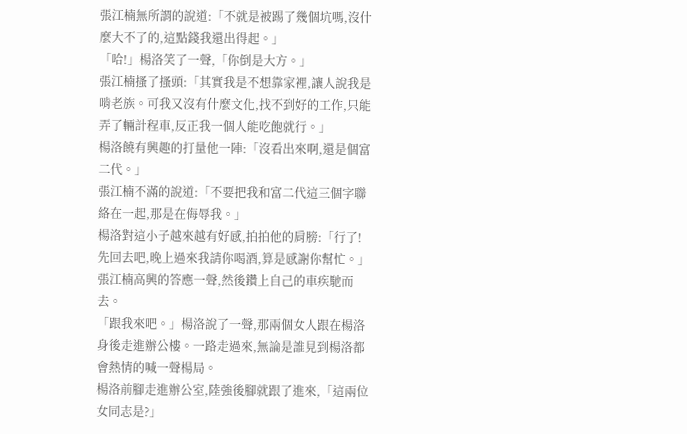張江楠無所謂的說道:「不就是被踢了幾個坑嗎,沒什麼大不了的,這點錢我還出得起。」
「哈!」楊洛笑了一聲,「你倒是大方。」
張江楠搔了搔頭:「其實我是不想靠家裡,讓人說我是啃老族。可我又沒有什麼文化,找不到好的工作,只能弄了輛計程車,反正我一個人能吃飽就行。」
楊洛饒有興趣的打量他一陣:「沒看出來啊,還是個富二代。」
張江楠不滿的說道:「不要把我和富二代這三個字聯絡在一起,那是在侮辱我。」
楊洛對這小子越來越有好感,拍拍他的肩膀:「行了!先回去吧,晚上過來我請你喝酒,算是感謝你幫忙。」
張江楠高興的答應一聲,然後鑽上自己的車疾馳而去。
「跟我來吧。」楊洛說了一聲,那兩個女人跟在楊洛身後走進辦公樓。一路走過來,無論是誰見到楊洛都會熱情的喊一聲楊局。
楊洛前腳走進辦公室,陸強後腳就跟了進來,「這兩位女同志是?」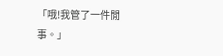「哦!我管了一件閒事。」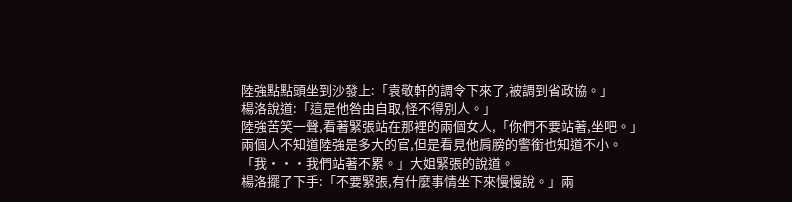陸強點點頭坐到沙發上:「袁敬軒的調令下來了,被調到省政協。」
楊洛說道:「這是他咎由自取,怪不得別人。」
陸強苦笑一聲,看著緊張站在那裡的兩個女人,「你們不要站著,坐吧。」
兩個人不知道陸強是多大的官,但是看見他肩膀的警銜也知道不小。
「我···我們站著不累。」大姐緊張的說道。
楊洛擺了下手:「不要緊張,有什麼事情坐下來慢慢說。」兩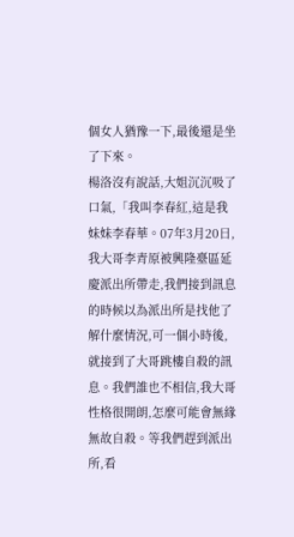個女人猶豫一下,最後還是坐了下來。
楊洛沒有說話,大姐沉沉吸了口氣,「我叫李春紅,這是我妹妹李春華。07年3月20日,我大哥李青原被興隆臺區延慶派出所帶走,我們接到訊息的時候以為派出所是找他了解什麼情況,可一個小時後,就接到了大哥跳樓自殺的訊息。我們誰也不相信,我大哥性格很開朗,怎麼可能會無緣無故自殺。等我們趕到派出所,看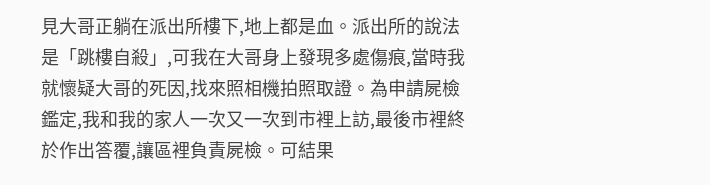見大哥正躺在派出所樓下,地上都是血。派出所的說法是「跳樓自殺」,可我在大哥身上發現多處傷痕,當時我就懷疑大哥的死因,找來照相機拍照取證。為申請屍檢鑑定,我和我的家人一次又一次到市裡上訪,最後市裡終於作出答覆,讓區裡負責屍檢。可結果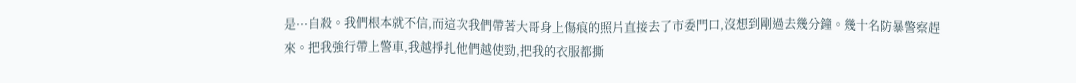是···自殺。我們根本就不信,而這次我們帶著大哥身上傷痕的照片直接去了市委門口,沒想到剛過去幾分鐘。幾十名防暴警察趕來。把我強行帶上警車,我越掙扎他們越使勁,把我的衣服都撕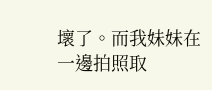壞了。而我妹妹在一邊拍照取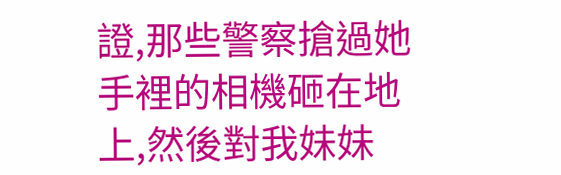證,那些警察搶過她手裡的相機砸在地上,然後對我妹妹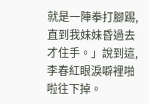就是一陣拳打腳踢,直到我妹妹昏過去才住手。」說到這,李春紅眼淚噼裡啪啦往下掉。